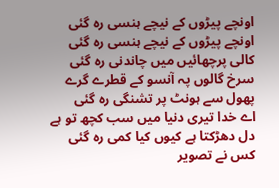اونچے پیڑوں کے نیچے ہنسی رہ گئی
اونچے پیڑوں کے نیچے ہنسی رہ گئی
کالی پرچھائیں میں چاندنی رہ گئی
سرخ گالوں پہ آنسو کے قطرے گرے
پھول سے ہونٹ پر تشنگی رہ گئی
اے خدا تیری دنیا میں سب کچھ تو ہے
دل دھڑکتا ہے کیوں کیا کمی رہ گئی
کس نے تصویر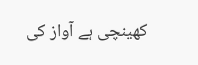کھینچی ہے آواز کی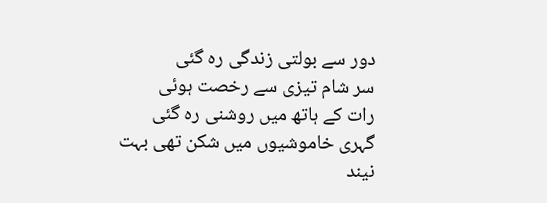دور سے بولتی زندگی رہ گئی
سر شام تیزی سے رخصت ہوئی
رات کے ہاتھ میں روشنی رہ گئی
گہری خاموشیوں میں شکن تھی بہت
نیند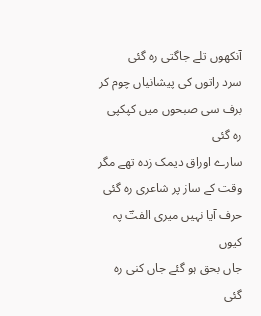آنکھوں تلے جاگتی رہ گئی
سرد راتوں کی پیشانیاں چوم کر
برف سی صبحوں میں کپکپی رہ گئی
سارے اوراق دیمک زدہ تھے مگر
وقت کے ساز پر شاعری رہ گئی
حرف آیا نہیں میری الفتؔ پہ کیوں
جاں بحق ہو گئے جاں کنی رہ گئی